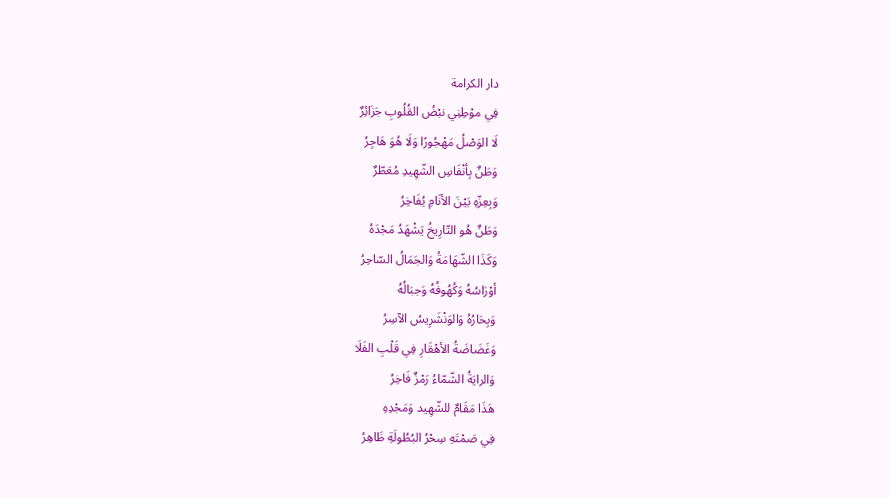دار الكرامة
فِي موْطِنِي نبْضُ القُلُوبِ جَزَائِرٌ
لَا الوَصْلُ مَهْجُورًا وَلَا هُوَ هَاجِرُ
وَطَنٌ بِأنْفَاسِ الشّهِيدِ مُعَطّرٌ
وَبِعِزّهِ بَيْنَ الأنَامِ يُفَاخِرُ
وَطَنٌ هُو التّارِيخُ يَشْهَدُ مَجْدَهُ
وَكَذَا الشّهَامَةُ وَالجَمَالُ السّاحِرُ
أوْرَاسُهُ وَكُهُوفُهُ وَجبَالُهُ
وَبِحَارُهُ وَالوَنْشَرِيسُ الآسِرُ
وَغَضَاضَةُ الأهْقَارِ فِي قَلْبِ الفَلَا
وَالرايَةُ الشّمّاءُ رَمْزٌ فَاخِرُ
هَذَا مَقَامٌ للشّهِيد وَمَجْدِهِ
فِي صَمْتَهِ سِحْرُ البُطُولَةِ ظَاهِرُ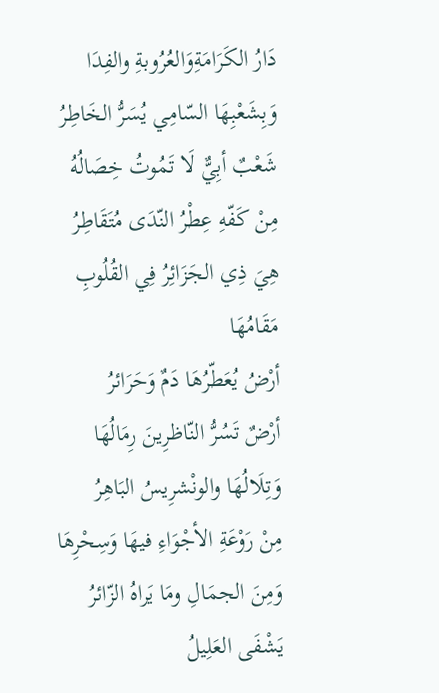دَارُ الكَرَامَةِوَالعُرُوبةِ والفِدَا
وَبِشَعْبِهَا السّامِي يُسَرُّ الخَاطِرُ
شَعْبٌ أبِيٌّ لَا تَمُوتُ خِصَالُهُ
مِنْ كَفّهِ عِطْرُ النّدَى مُتَقَاطِرُ
هِيَ ذِي الجَزَائِرُ فِي القُلُوبِ مَقَامُهَا
أرْضُ يُعَطّرُهَا دَمٌ وَحَرَائرُ
أرْضٌ تَسُرُّ النّاظرِينَ رِمَالُهَا
وَتِلَالُهَا والونْشرِيسُ البَاهِرُ
مِنْ رَوْعَةِ الأجْوَاءِ فيهَا وَسِحْرِهَا
وَمِنَ الجمَالِ ومَا يَراهُ الزّائرُ
يَشْفَى العَلِيلُ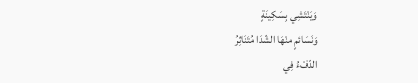وَيَنْتَشِي بِسَكِينَةٍ
وَنَسَائمٍ منْهَا الشّدَا مُتَنَاثِرُ
الدّفْءُ فِي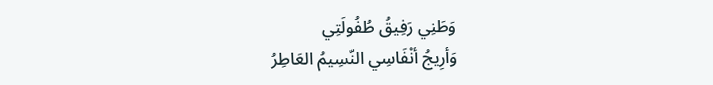وَطَنِي رَفِيقُ طُفُولَتِي
وَأرِيجُ أنْفَاسِي النّسِيمُ العَاطِرُ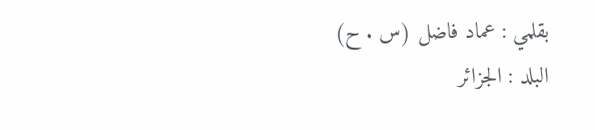بقلمي : عماد فاضل (س . ح)
البلد : الجزائر